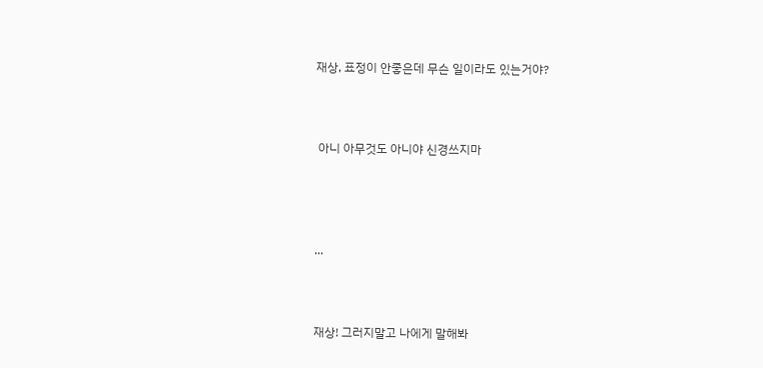재상, 표정이 안좋은데 무슨 일이라도 있는거야?



 아니 아무것도 아니야 신경쓰지마




...



재상! 그러지말고 나에게 말해봐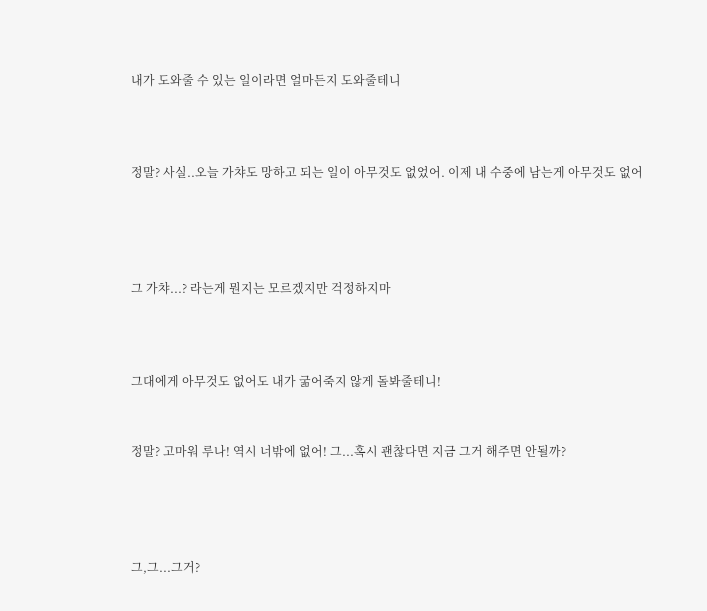내가 도와줄 수 있는 일이라면 얼마든지 도와줄테니



정말? 사실..오늘 가챠도 망하고 되는 일이 아무것도 없었어. 이제 내 수중에 남는게 아무것도 없어




그 가챠...? 라는게 뭔지는 모르겠지만 걱정하지마



그대에게 아무것도 없어도 내가 굶어죽지 않게 돌봐줄테니!


정말? 고마워 루나! 역시 너밖에 없어! 그...혹시 괜찮다면 지금 그거 해주면 안될까?




그,그...그거?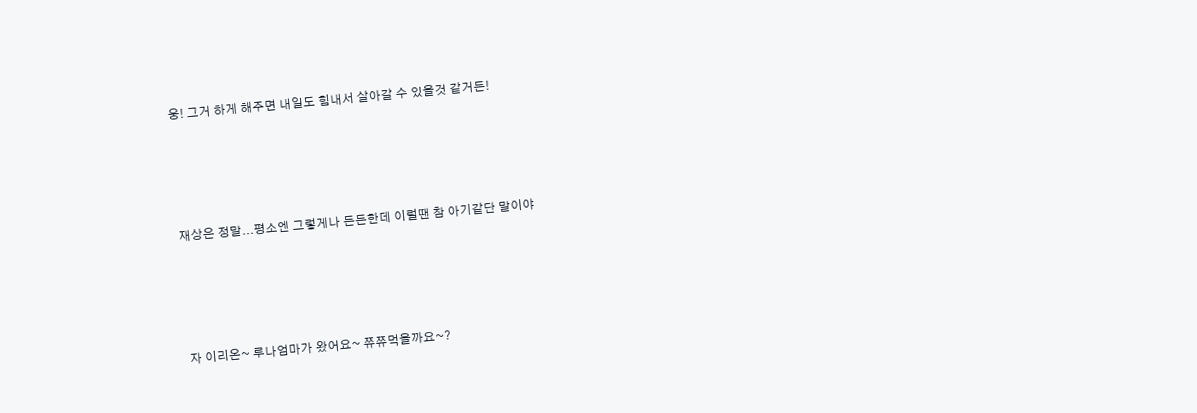웅! 그거 하게 해주면 내일도 힘내서 살아갈 수 있을것 같거든!




재상은 정말...평소엔 그렇게나 든든한데 이럴땐 참 아기같단 말이야




자 이리온~ 루나엄마가 왔어요~ 쮸쮸먹을까요~?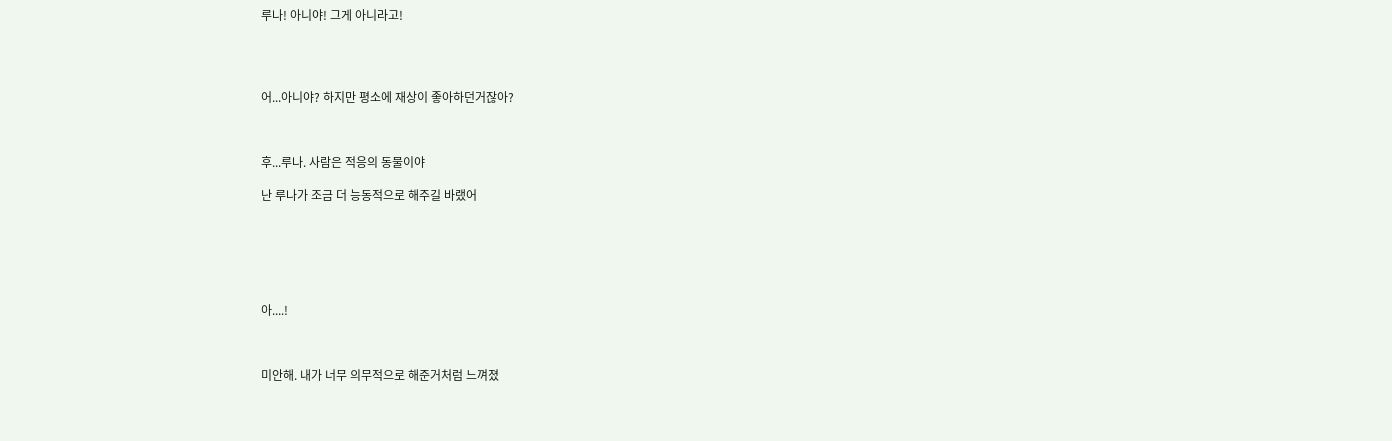루나! 아니야! 그게 아니라고!




어...아니야? 하지만 평소에 재상이 좋아하던거잖아?



후...루나. 사람은 적응의 동물이야

난 루나가 조금 더 능동적으로 해주길 바랬어






아....!



미안해. 내가 너무 의무적으로 해준거처럼 느껴졌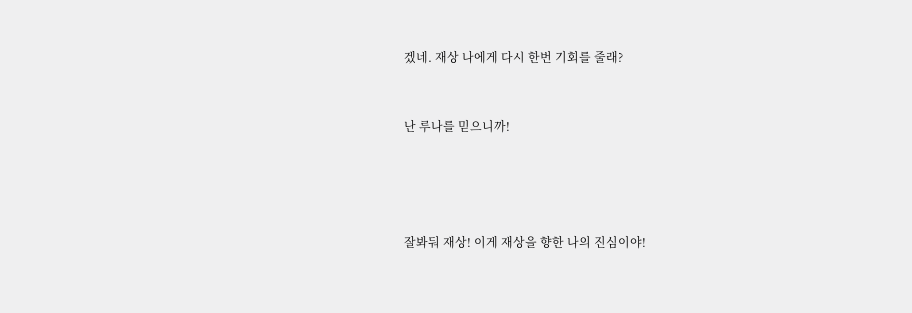겠네. 재상 나에게 다시 한번 기회를 줄래?


난 루나를 믿으니까!




잘봐둬 재상! 이게 재상을 향한 나의 진심이야!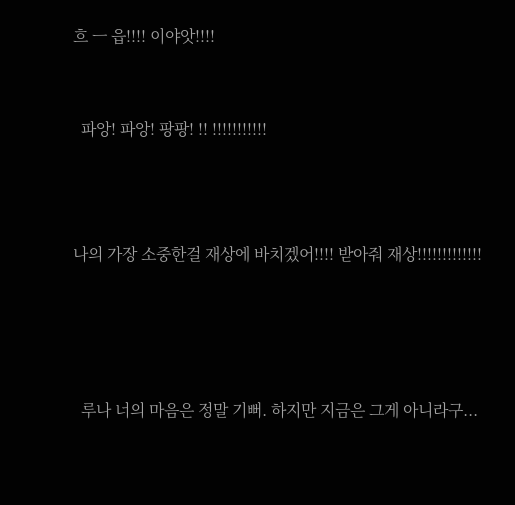흐 ㅡ 읍!!!! 이야앗!!!!


  파앙! 파앙! 팡팡! !! !!!!!!!!!!!



나의 가장 소중한걸 재상에 바치겠어!!!! 받아줘 재상!!!!!!!!!!!!!




  루나 너의 마음은 정말 기뻐. 하지만 지금은 그게 아니라구...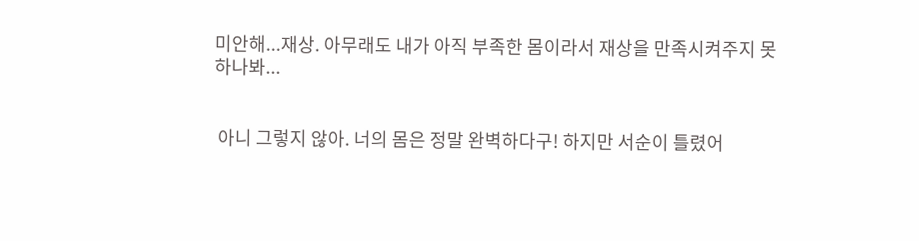미안해...재상. 아무래도 내가 아직 부족한 몸이라서 재상을 만족시켜주지 못하나봐...


 아니 그렇지 않아. 너의 몸은 정말 완벽하다구! 하지만 서순이 틀렸어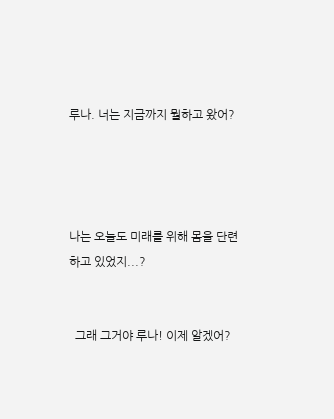루나. 너는 지금까지 뭘하고 왔어?




나는 오늘도 미래를 위해 몸을 단련하고 있었지...?


  그래 그거야 루나! 이제 알겠어?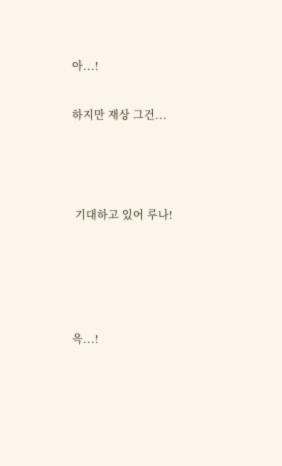아...!

하지만 재상 그건...



 기대하고 있어 루나!




윽...!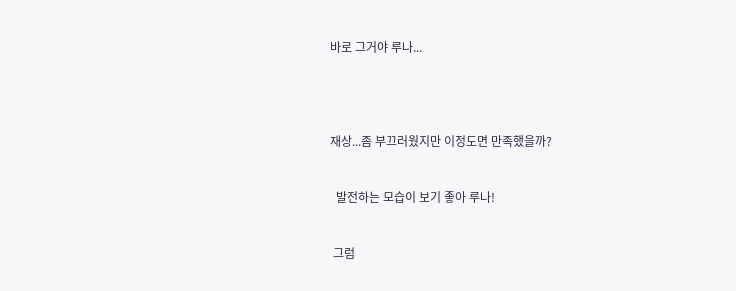바로 그거야 루나...




재상...좀 부끄러웠지만 이정도면 만족했을까?


  발전하는 모습이 보기 좋아 루나!


 그럼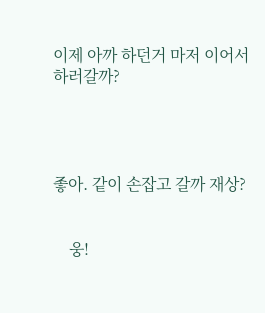이제 아까 하던거 마저 이어서 하러갈까?




좋아. 같이 손잡고 갈까 재상?


    웅!